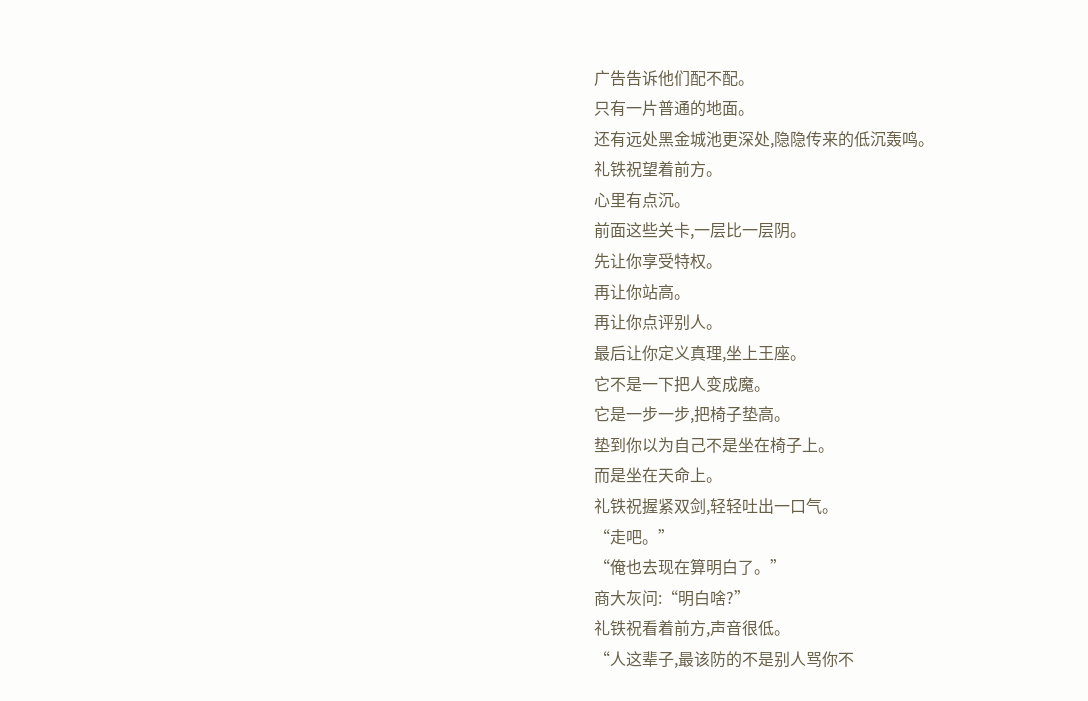广告告诉他们配不配。
只有一片普通的地面。
还有远处黑金城池更深处,隐隐传来的低沉轰鸣。
礼铁祝望着前方。
心里有点沉。
前面这些关卡,一层比一层阴。
先让你享受特权。
再让你站高。
再让你点评别人。
最后让你定义真理,坐上王座。
它不是一下把人变成魔。
它是一步一步,把椅子垫高。
垫到你以为自己不是坐在椅子上。
而是坐在天命上。
礼铁祝握紧双剑,轻轻吐出一口气。
“走吧。”
“俺也去现在算明白了。”
商大灰问:“明白啥?”
礼铁祝看着前方,声音很低。
“人这辈子,最该防的不是别人骂你不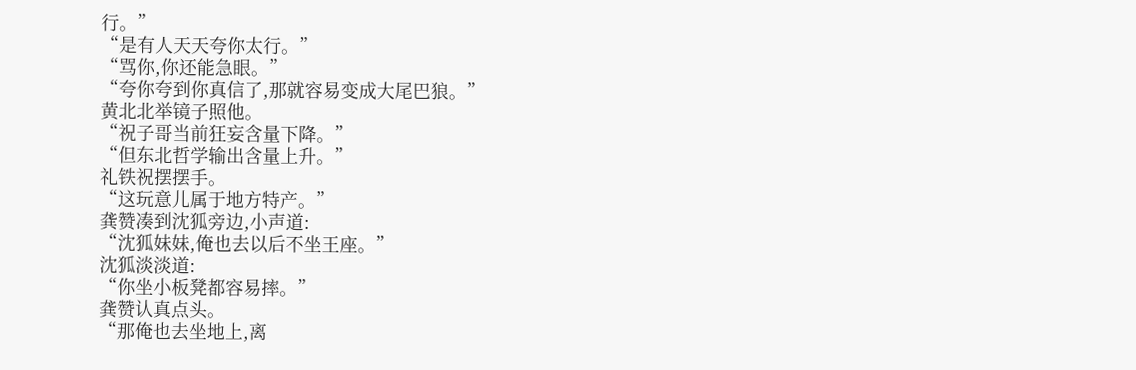行。”
“是有人天天夸你太行。”
“骂你,你还能急眼。”
“夸你夸到你真信了,那就容易变成大尾巴狼。”
黄北北举镜子照他。
“祝子哥当前狂妄含量下降。”
“但东北哲学输出含量上升。”
礼铁祝摆摆手。
“这玩意儿属于地方特产。”
龚赞凑到沈狐旁边,小声道:
“沈狐妹妹,俺也去以后不坐王座。”
沈狐淡淡道:
“你坐小板凳都容易摔。”
龚赞认真点头。
“那俺也去坐地上,离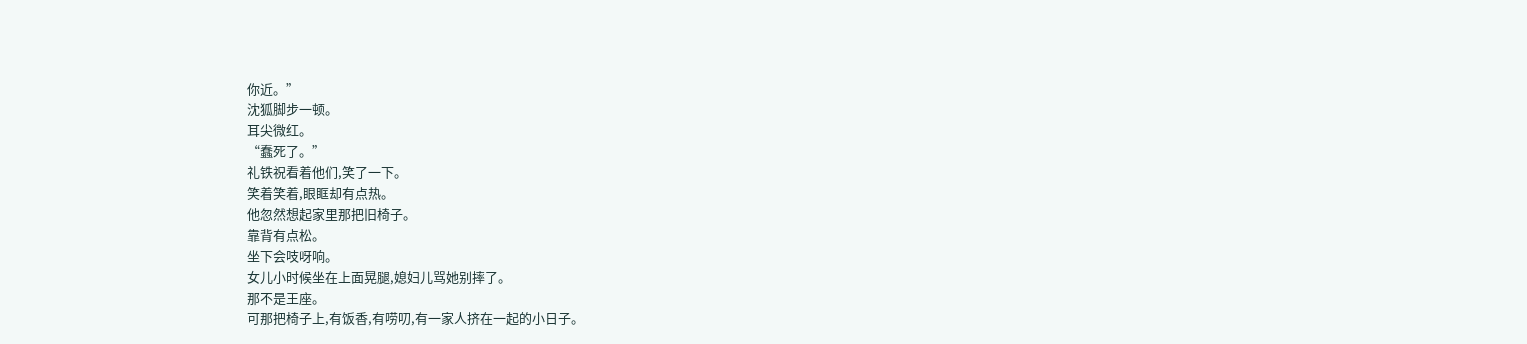你近。”
沈狐脚步一顿。
耳尖微红。
“蠢死了。”
礼铁祝看着他们,笑了一下。
笑着笑着,眼眶却有点热。
他忽然想起家里那把旧椅子。
靠背有点松。
坐下会吱呀响。
女儿小时候坐在上面晃腿,媳妇儿骂她别摔了。
那不是王座。
可那把椅子上,有饭香,有唠叨,有一家人挤在一起的小日子。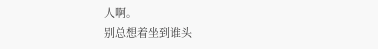人啊。
别总想着坐到谁头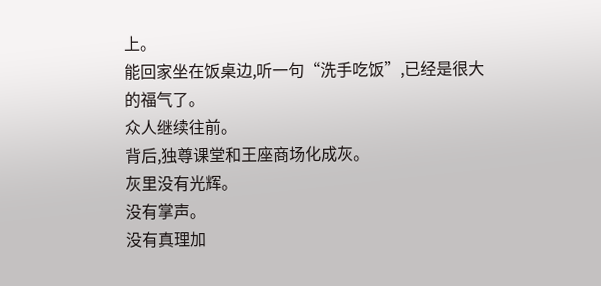上。
能回家坐在饭桌边,听一句“洗手吃饭”,已经是很大的福气了。
众人继续往前。
背后,独尊课堂和王座商场化成灰。
灰里没有光辉。
没有掌声。
没有真理加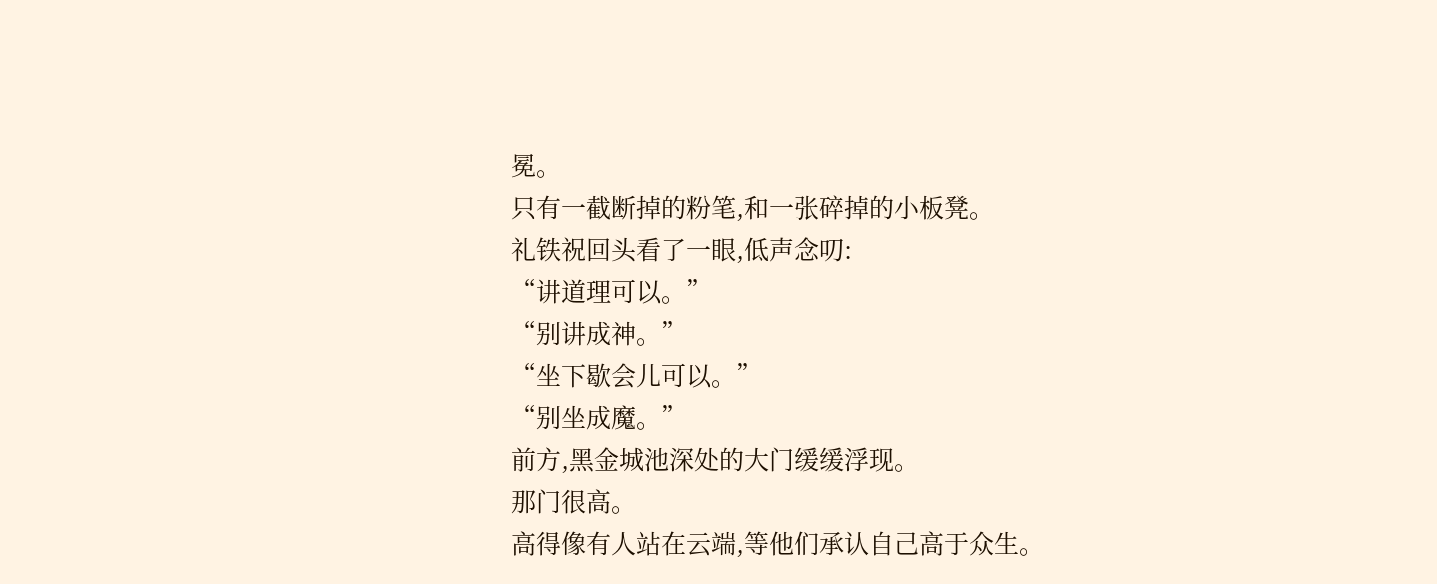冕。
只有一截断掉的粉笔,和一张碎掉的小板凳。
礼铁祝回头看了一眼,低声念叨:
“讲道理可以。”
“别讲成神。”
“坐下歇会儿可以。”
“别坐成魔。”
前方,黑金城池深处的大门缓缓浮现。
那门很高。
高得像有人站在云端,等他们承认自己高于众生。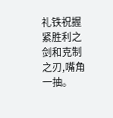礼铁祝握紧胜利之剑和克制之刃,嘴角一抽。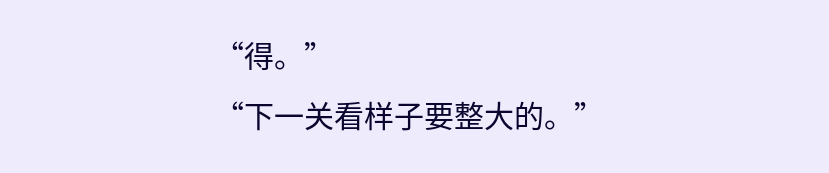“得。”
“下一关看样子要整大的。”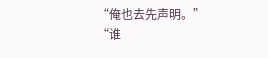“俺也去先声明。”
“谁